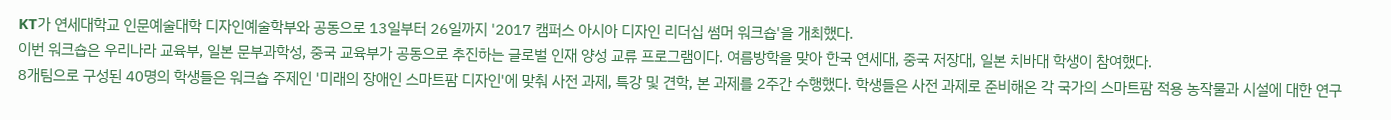KT가 연세대학교 인문예술대학 디자인예술학부와 공동으로 13일부터 26일까지 '2017 캠퍼스 아시아 디자인 리더십 썸머 워크숍'을 개최했다.
이번 워크숍은 우리나라 교육부, 일본 문부과학성, 중국 교육부가 공동으로 추진하는 글로벌 인재 양성 교류 프로그램이다. 여름방학을 맞아 한국 연세대, 중국 저장대, 일본 치바대 학생이 참여했다.
8개팀으로 구성된 40명의 학생들은 워크숍 주제인 '미래의 장애인 스마트팜 디자인'에 맞춰 사전 과제, 특강 및 견학, 본 과제를 2주간 수행했다. 학생들은 사전 과제로 준비해온 각 국가의 스마트팜 적용 농작물과 시설에 대한 연구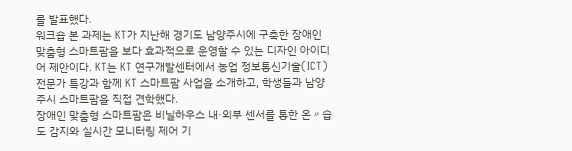를 발표했다.
워크숍 본 과제는 KT가 지난해 경기도 남양주시에 구축한 장애인 맞춤형 스마트팜을 보다 효과적으로 운영할 수 있는 디자인 아이디어 제안이다. KT는 KT 연구개발센터에서 농업 정보통신기술(ICT) 전문가 특강과 함께 KT 스마트팜 사업을 소개하고, 학생들과 남양주시 스마트팜을 직접 견학했다.
장애인 맞춤형 스마트팜은 비닐하우스 내·외부 센서를 통한 온〃습도 감지와 실시간 모니터링 제어 기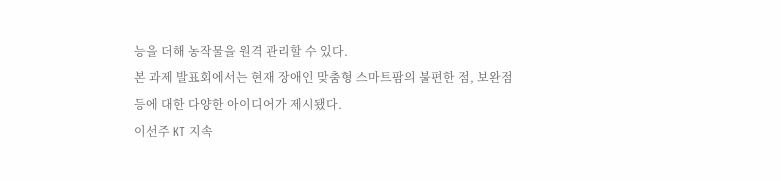능을 더해 농작물을 원격 관리할 수 있다.
본 과제 발표회에서는 현재 장애인 맞춤형 스마트팜의 불편한 점, 보완점 등에 대한 다양한 아이디어가 제시됐다.
이선주 KT 지속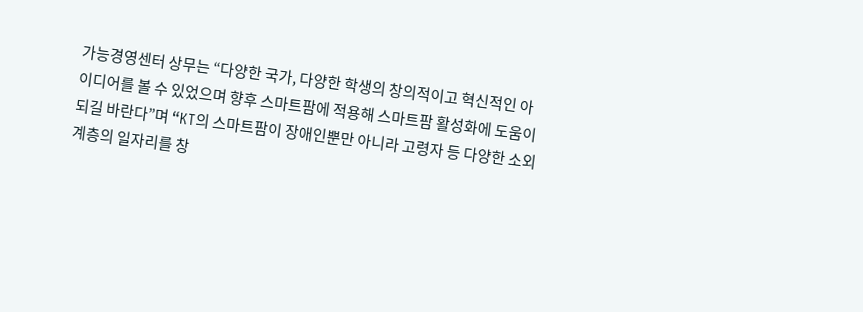가능경영센터 상무는 “다양한 국가, 다양한 학생의 창의적이고 혁신적인 아이디어를 볼 수 있었으며 향후 스마트팜에 적용해 스마트팜 활성화에 도움이 되길 바란다”며 “KT의 스마트팜이 장애인뿐만 아니라 고령자 등 다양한 소외 계층의 일자리를 창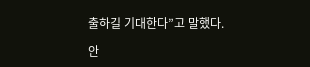출하길 기대한다”고 말했다.

안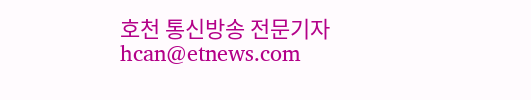호천 통신방송 전문기자 hcan@etnews.com